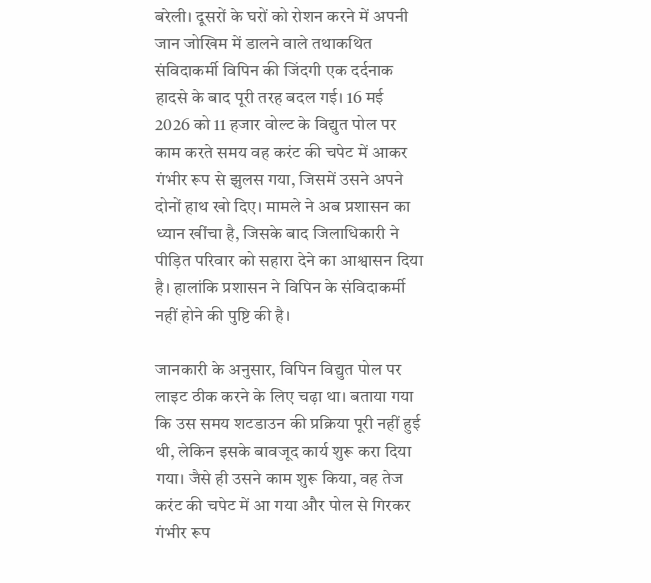बरेली। दूसरों के घरों को रोशन करने में अपनी जान जोखिम में डालने वाले तथाकथित संविदाकर्मी विपिन की जिंदगी एक दर्दनाक हादसे के बाद पूरी तरह बदल गई। 16 मई 2026 को 11 हजार वोल्ट के विद्युत पोल पर काम करते समय वह करंट की चपेट में आकर गंभीर रूप से झुलस गया, जिसमें उसने अपने दोनों हाथ खो दिए। मामले ने अब प्रशासन का ध्यान खींचा है, जिसके बाद जिलाधिकारी ने पीड़ित परिवार को सहारा देने का आश्वासन दिया है। हालांकि प्रशासन ने विपिन के संविदाकर्मी नहीं होने की पुष्टि की है।

जानकारी के अनुसार, विपिन विद्युत पोल पर लाइट ठीक करने के लिए चढ़ा था। बताया गया कि उस समय शटडाउन की प्रक्रिया पूरी नहीं हुई थी, लेकिन इसके बावजूद कार्य शुरू करा दिया गया। जैसे ही उसने काम शुरू किया, वह तेज करंट की चपेट में आ गया और पोल से गिरकर गंभीर रूप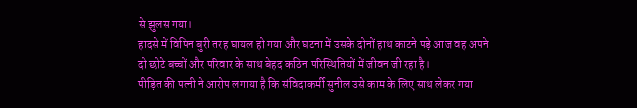से झुलस गया।
हादसे में विपिन बुरी तरह घायल हो गया और घटना में उसके दोनों हाथ काटने पड़े आज वह अपने दो छोटे बच्चों और परिवार के साथ बेहद कठिन परिस्थितियों में जीवन जी रहा है।
पीड़ित की पत्नी ने आरोप लगाया है कि संविदाकर्मी सुनील उसे काम के लिए साथ लेकर गया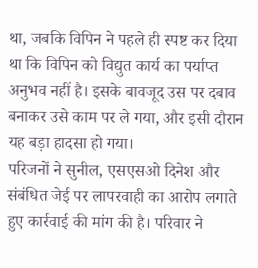था, जबकि विपिन ने पहले ही स्पष्ट कर दिया था कि विपिन को विद्युत कार्य का पर्याप्त अनुभव नहीं है। इसके बावजूद उस पर दबाव बनाकर उसे काम पर ले गया, और इसी दौरान यह बड़ा हादसा हो गया।
परिजनों ने सुनील, एसएसओ दिनेश और संबंधित जेई पर लापरवाही का आरोप लगाते हुए कार्रवाई की मांग की है। परिवार ने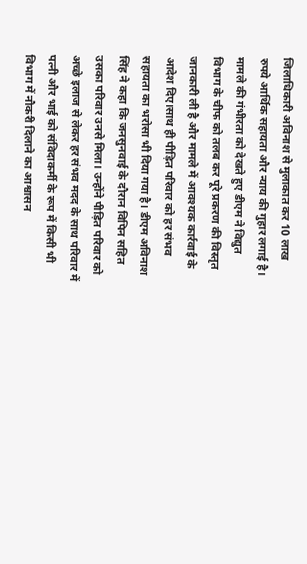जिलाधिकारी अविनाश से मुलाकात कर 10 लाख रुपये आर्थिक सहायता और न्याय की गुहार लगाई है।
मामले की गंभीरता को देखते हुए डीएम ने विद्युत विभाग के चीफ को तलब कर पूरे प्रकरण की विस्तृत जानकारी ली है और मामले में आवश्यक कार्रवाई के आदेश दिए।साथ ही पीड़ित परिवार को हर संभव सहायता का भरोसा भी दिया गया है। डीएम अविनाश सिंह ने कहा कि जनसुनवाई के दौरान विपिन सहित उसका परिवार उनसे मिला। उन्होंने पीड़ित परिवार को अच्छे इलाज से लेकर हर संभव मदद के साथ परिवार में पत्नी और भाई को संविदाकर्मी के रूप में किसी भी विभाग में नौकरी दिलाने का आश्वासन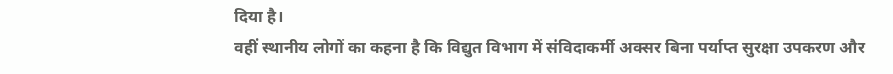दिया है।
वहीं स्थानीय लोगों का कहना है कि विद्युत विभाग में संविदाकर्मी अक्सर बिना पर्याप्त सुरक्षा उपकरण और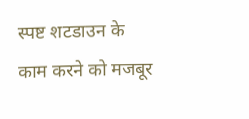स्पष्ट शटडाउन के काम करने को मजबूर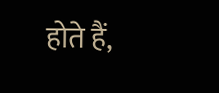होते हैं,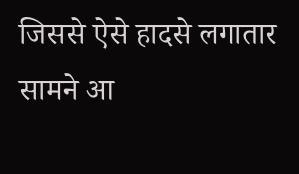जिससे ऐसे हादसे लगातार सामने आ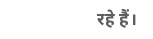रहे हैं।